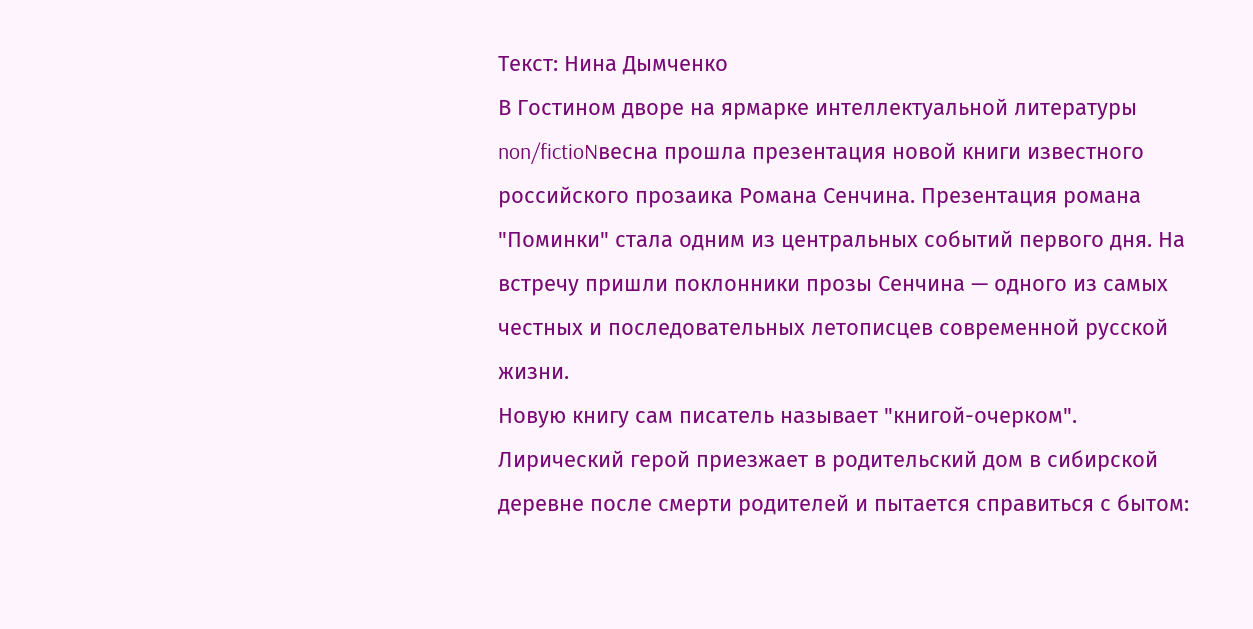Текст: Нина Дымченко
В Гостином дворе на ярмарке интеллектуальной литературы non/fictioNвесна прошла презентация новой книги известного российского прозаика Романа Сенчина. Презентация романа "Поминки" стала одним из центральных событий первого дня. На встречу пришли поклонники прозы Сенчина — одного из самых честных и последовательных летописцев современной русской жизни.
Новую книгу сам писатель называет "книгой-очерком". Лирический герой приезжает в родительский дом в сибирской деревне после смерти родителей и пытается справиться с бытом: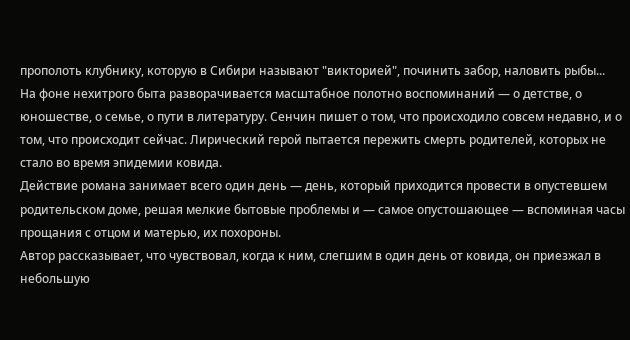прополоть клубнику, которую в Сибири называют "викторией", починить забор, наловить рыбы...
На фоне нехитрого быта разворачивается масштабное полотно воспоминаний — о детстве, о юношестве, о семье, о пути в литературу. Сенчин пишет о том, что происходило совсем недавно, и о том, что происходит сейчас. Лирический герой пытается пережить смерть родителей, которых не стало во время эпидемии ковида.
Действие романа занимает всего один день — день, который приходится провести в опустевшем родительском доме, решая мелкие бытовые проблемы и — самое опустошающее — вспоминая часы прощания с отцом и матерью, их похороны.
Автор рассказывает, что чувствовал, когда к ним, слегшим в один день от ковида, он приезжал в небольшую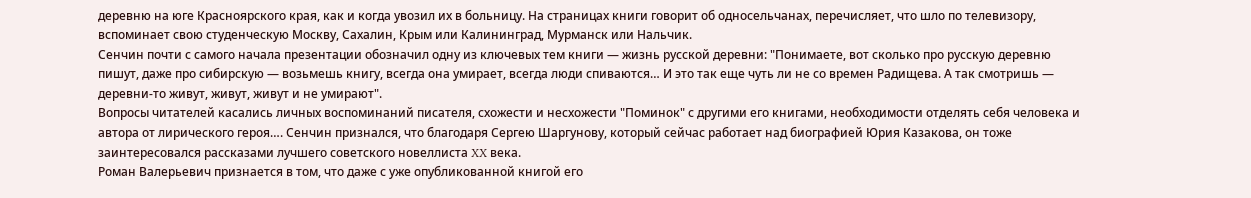деревню на юге Красноярского края, как и когда увозил их в больницу. На страницах книги говорит об односельчанах, перечисляет, что шло по телевизору, вспоминает свою студенческую Москву, Сахалин, Крым или Калининград, Мурманск или Нальчик.
Сенчин почти с самого начала презентации обозначил одну из ключевых тем книги — жизнь русской деревни: "Понимаете, вот сколько про русскую деревню пишут, даже про сибирскую — возьмешь книгу, всегда она умирает, всегда люди спиваются… И это так еще чуть ли не со времен Радищева. А так смотришь — деревни-то живут, живут, живут и не умирают".
Вопросы читателей касались личных воспоминаний писателя, схожести и несхожести "Поминок" с другими его книгами, необходимости отделять себя человека и автора от лирического героя…. Сенчин признался, что благодаря Сергею Шаргунову, который сейчас работает над биографией Юрия Казакова, он тоже заинтересовался рассказами лучшего советского новеллиста XX века.
Роман Валерьевич признается в том, что даже с уже опубликованной книгой его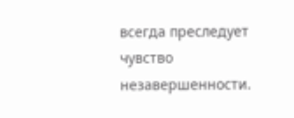всегда преследует чувство незавершенности.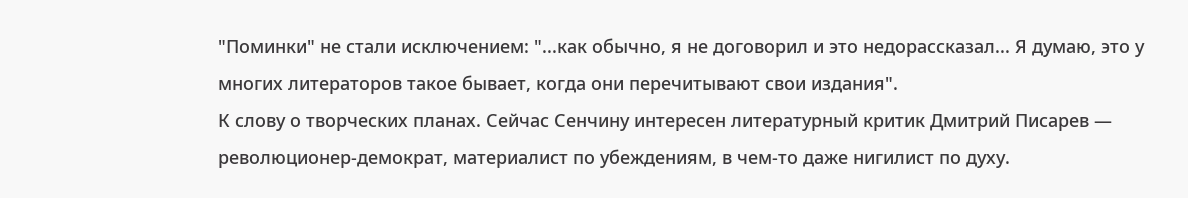"Поминки" не стали исключением: "...как обычно, я не договорил и это недорассказал... Я думаю, это у многих литераторов такое бывает, когда они перечитывают свои издания".
К слову о творческих планах. Сейчас Сенчину интересен литературный критик Дмитрий Писарев — революционер-демократ, материалист по убеждениям, в чем-то даже нигилист по духу.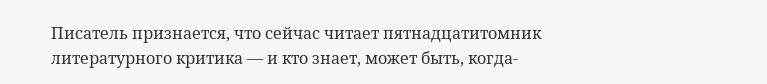Писатель признается, что сейчас читает пятнадцатитомник литературного критика — и кто знает, может быть, когда-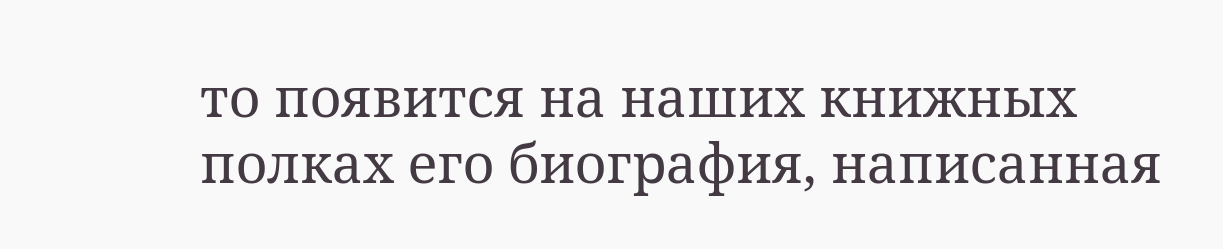то появится на наших книжных полках его биография, написанная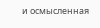и осмысленная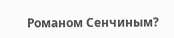Романом Сенчиным?